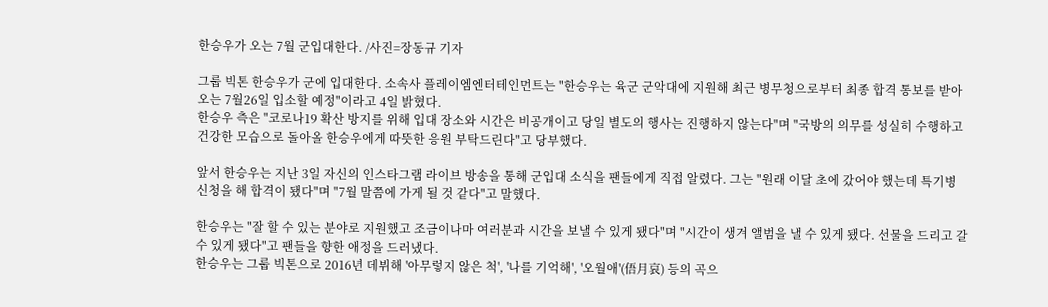한승우가 오는 7월 군입대한다. /사진=장동규 기자

그룹 빅톤 한승우가 군에 입대한다. 소속사 플레이엠엔터테인먼트는 "한승우는 육군 군악대에 지원해 최근 병무청으로부터 최종 합격 통보를 받아 오는 7월26일 입소할 예정"이라고 4일 밝혔다.
한승우 측은 "코로나19 확산 방지를 위해 입대 장소와 시간은 비공개이고 당일 별도의 행사는 진행하지 않는다"며 "국방의 의무를 성실히 수행하고 건강한 모습으로 돌아올 한승우에게 따뜻한 응원 부탁드린다"고 당부했다.

앞서 한승우는 지난 3일 자신의 인스타그램 라이브 방송을 통해 군입대 소식을 팬들에게 직접 알렸다. 그는 "원래 이달 초에 갔어야 했는데 특기병 신청을 해 합격이 됐다"며 "7월 말쯤에 가게 될 것 같다"고 말했다.

한승우는 "잘 할 수 있는 분야로 지원했고 조금이나마 여러분과 시간을 보낼 수 있게 됐다"며 "시간이 생겨 앨범을 낼 수 있게 됐다. 선물을 드리고 갈 수 있게 됐다"고 팬들을 향한 애정을 드러냈다.
한승우는 그룹 빅톤으로 2016년 데뷔해 '아무렇지 않은 척', '나를 기억해', '오월애'(俉月哀) 등의 곡으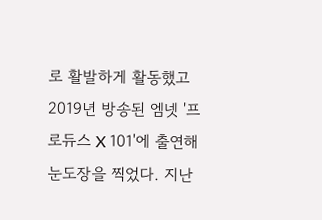로 활발하게 활동했고 2019년 방송된 엠넷 '프로듀스 X 101'에 출연해 눈도장을 찍었다. 지난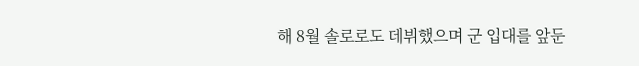해 8월 솔로로도 데뷔했으며 군 입대를 앞둔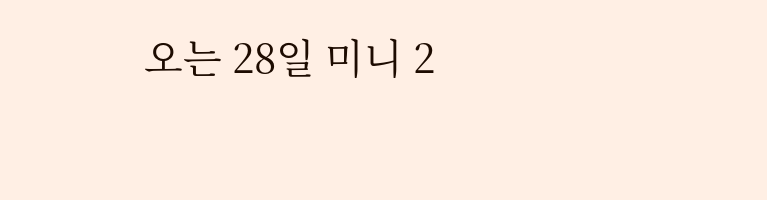오는 28일 미니 2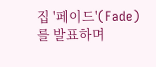집 '페이드'(Fade)를 발표하며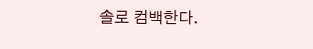솔로 컴백한다.